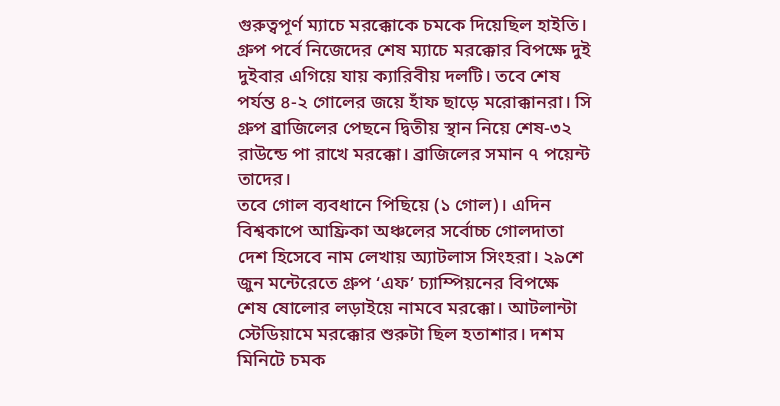গুরুত্বপূর্ণ ম্যাচে মরক্কোকে চমকে দিয়েছিল হাইতি। গ্রুপ পর্বে নিজেদের শেষ ম্যাচে মরক্কোর বিপক্ষে দুই দুইবার এগিয়ে যায় ক্যারিবীয় দলটি। তবে শেষ পর্যন্ত ৪-২ গোলের জয়ে হাঁফ ছাড়ে মরোক্কানরা। সি গ্রুপ ব্রাজিলের পেছনে দ্বিতীয় স্থান নিয়ে শেষ-৩২ রাউন্ডে পা রাখে মরক্কো। ব্রাজিলের সমান ৭ পয়েন্ট তাদের।
তবে গোল ব্যবধানে পিছিয়ে (১ গোল)। এদিন বিশ্বকাপে আফ্রিকা অঞ্চলের সর্বোচ্চ গোলদাতা দেশ হিসেবে নাম লেখায় অ্যাটলাস সিংহরা। ২৯শে জুন মন্টেরেতে গ্রুপ ‘এফ’ চ্যাম্পিয়নের বিপক্ষে শেষ ষোলোর লড়াইয়ে নামবে মরক্কো। আটলান্টা স্টেডিয়ামে মরক্কোর শুরুটা ছিল হতাশার। দশম মিনিটে চমক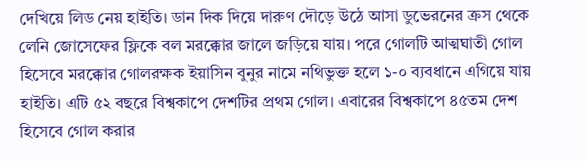দেখিয়ে লিড নেয় হাইতি। ডান দিক দিয়ে দারুণ দৌড়ে উঠে আসা ডুভেরনের ক্রস থেকে লেনি জোসেফের ফ্লিকে বল মরক্কোর জালে জড়িয়ে যায়। পরে গোলটি আত্মঘাতী গোল হিসেবে মরক্কোর গোলরক্ষক ইয়াসিন বুনুর নামে নথিভুক্ত হলে ১-০ ব্যবধানে এগিয়ে যায় হাইতি। এটি ৫২ বছরে বিশ্বকাপে দেশটির প্রথম গোল। এবারের বিশ্বকাপে ৪৫তম দেশ হিসেবে গোল করার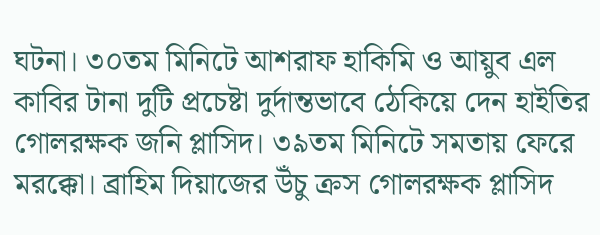ঘটনা। ৩০তম মিনিটে আশরাফ হাকিমি ও আয়ুব এল কাবির টানা দুটি প্রচেষ্টা দুর্দান্তভাবে ঠেকিয়ে দেন হাইতির গোলরক্ষক জনি প্লাসিদ। ৩৯তম মিনিটে সমতায় ফেরে মরক্কো। ব্রাহিম দিয়াজের উঁচু ক্রস গোলরক্ষক প্লাসিদ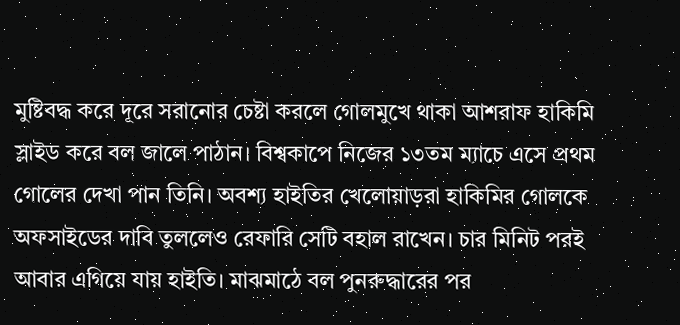মুষ্টিবদ্ধ করে দূরে সরানোর চেষ্টা করলে গোলমুখে থাকা আশরাফ হাকিমি স্লাইড করে বল জালে পাঠান। বিশ্বকাপে নিজের ১৩তম ম্যাচে এসে প্রথম গোলের দেখা পান তিনি। অবশ্য হাইতির খেলোয়াড়রা হাকিমির গোলকে অফসাইডের দাবি তুললেও রেফারি সেটি বহাল রাখেন। চার মিনিট পরই আবার এগিয়ে যায় হাইতি। মাঝমাঠে বল পুনরুদ্ধারের পর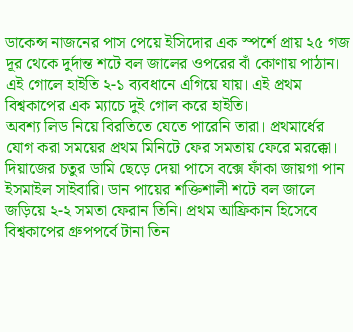ডাকেন্স নাজনের পাস পেয়ে ইসিদোর এক স্পর্শে প্রায় ২৫ গজ দূর থেকে দুর্দান্ত শটে বল জালের ওপরের বাঁ কোণায় পাঠান। এই গোলে হাইতি ২-১ ব্যবধানে এগিয়ে যায়। এই প্রথম বিশ্বকাপের এক ম্যাচে দুই গোল করে হাইতি।
অবশ্য লিড নিয়ে বিরতিতে যেতে পারেনি তারা। প্রথমার্ধের যোগ করা সময়ের প্রথম মিনিটে ফের সমতায় ফেরে মরক্কো। দিয়াজের চতুর ডামি ছেড়ে দেয়া পাসে বক্সে ফাঁকা জায়গা পান ইসমাইল সাইবারি। ডান পায়ের শক্তিশালী শটে বল জালে জড়িয়ে ২-২ সমতা ফেরান তিনি। প্রথম আফ্রিকান হিসেবে বিশ্বকাপের গ্রুপপর্বে টানা তিন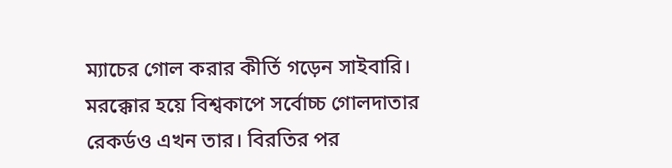ম্যাচের গোল করার কীর্তি গড়েন সাইবারি। মরক্কোর হয়ে বিশ্বকাপে সর্বোচ্চ গোলদাতার রেকর্ডও এখন তার। বিরতির পর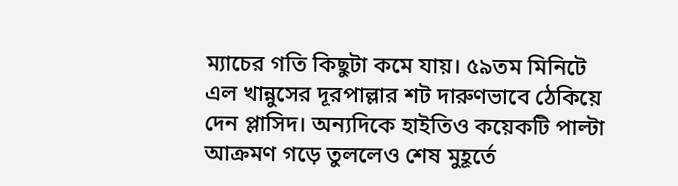ম্যাচের গতি কিছুটা কমে যায়। ৫৯তম মিনিটে এল খান্নুসের দূরপাল্লার শট দারুণভাবে ঠেকিয়ে দেন প্লাসিদ। অন্যদিকে হাইতিও কয়েকটি পাল্টা আক্রমণ গড়ে তুললেও শেষ মুহূর্তে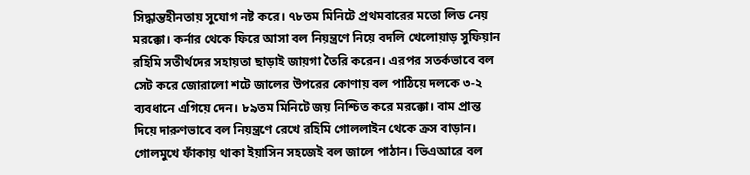সিদ্ধান্তহীনতায় সুযোগ নষ্ট করে। ৭৮তম মিনিটে প্রথমবারের মতো লিড নেয় মরক্কো। কর্নার থেকে ফিরে আসা বল নিয়ন্ত্রণে নিয়ে বদলি খেলোয়াড় সুফিয়ান রহিমি সতীর্থদের সহায়তা ছাড়াই জায়গা তৈরি করেন। এরপর সতর্কভাবে বল সেট করে জোরালো শটে জালের উপরের কোণায় বল পাঠিয়ে দলকে ৩-২ ব্যবধানে এগিয়ে দেন। ৮৯তম মিনিটে জয় নিশ্চিত করে মরক্কো। বাম প্রান্ত দিয়ে দারুণভাবে বল নিয়ন্ত্রণে রেখে রহিমি গোললাইন থেকে ক্রস বাড়ান। গোলমুখে ফাঁকায় থাকা ইয়াসিন সহজেই বল জালে পাঠান। ভিএআরে বল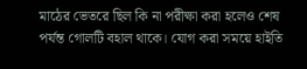মাঠের ভেতরে ছিল কি না পরীক্ষা করা হলেও শেষ পর্যন্ত গোলটি বহাল থাকে। যোগ করা সময়ে হাইতি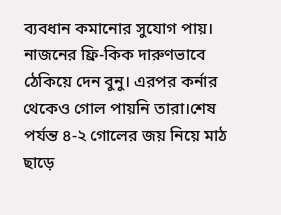ব্যবধান কমানোর সুযোগ পায়। নাজনের ফ্রি-কিক দারুণভাবে ঠেকিয়ে দেন বুনু। এরপর কর্নার থেকেও গোল পায়নি তারা।শেষ পর্যন্ত ৪-২ গোলের জয় নিয়ে মাঠ ছাড়ে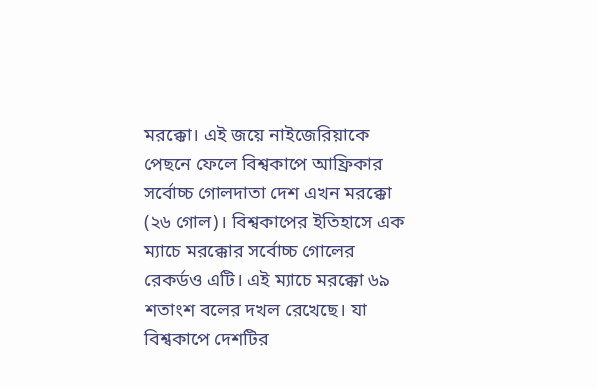মরক্কো। এই জয়ে নাইজেরিয়াকে পেছনে ফেলে বিশ্বকাপে আফ্রিকার সর্বোচ্চ গোলদাতা দেশ এখন মরক্কো (২৬ গোল)। বিশ্বকাপের ইতিহাসে এক ম্যাচে মরক্কোর সর্বোচ্চ গোলের রেকর্ডও এটি। এই ম্যাচে মরক্কো ৬৯ শতাংশ বলের দখল রেখেছে। যা বিশ্বকাপে দেশটির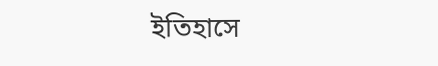ইতিহাসে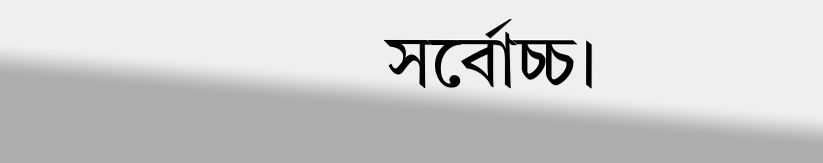সর্বোচ্চ।